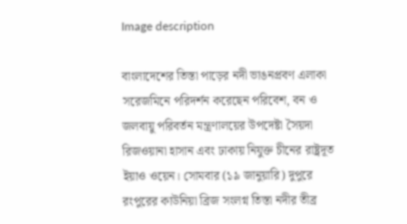Image description

বাংলাদেশের তিস্তা পাড়ের নদী ভাঙনপ্রবণ এলাকা সরেজমিনে পরিদর্শন করেছেন পরিবেশ, বন ও জলবায়ু পরিবর্তন মন্ত্রণালয়ের উপদেষ্টা সৈয়দা রিজওয়ানা হাসান এবং ঢাকায় নিযুক্ত চীনের রাষ্ট্রদূত ইয়াও ওয়েন। সোমবার (১৯ জানুয়ারি) দুপুরে রংপুরের কাউনিয়া ব্রিজ সংলগ্ন তিস্তা নদীর তীব্র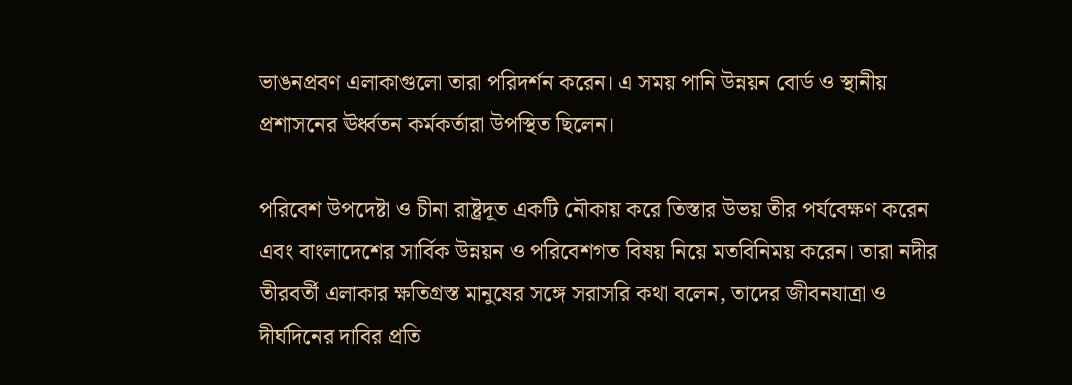ভাঙনপ্রবণ এলাকাগুলো তারা পরিদর্শন করেন। এ সময় পানি উন্নয়ন বোর্ড ও স্থানীয় প্রশাসনের ঊর্ধ্বতন কর্মকর্তারা উপস্থিত ছিলেন।

পরিবেশ উপদেষ্টা ও চীনা রাষ্ট্রদূত একটি নৌকায় করে তিস্তার উভয় তীর পর্যবেক্ষণ করেন এবং বাংলাদেশের সার্বিক উন্নয়ন ও পরিবেশগত বিষয় নিয়ে মতবিনিময় করেন। তারা নদীর তীরবর্তী এলাকার ক্ষতিগ্রস্ত মানুষের সঙ্গে সরাসরি কথা বলেন, তাদের জীবনযাত্রা ও দীর্ঘদিনের দাবির প্রতি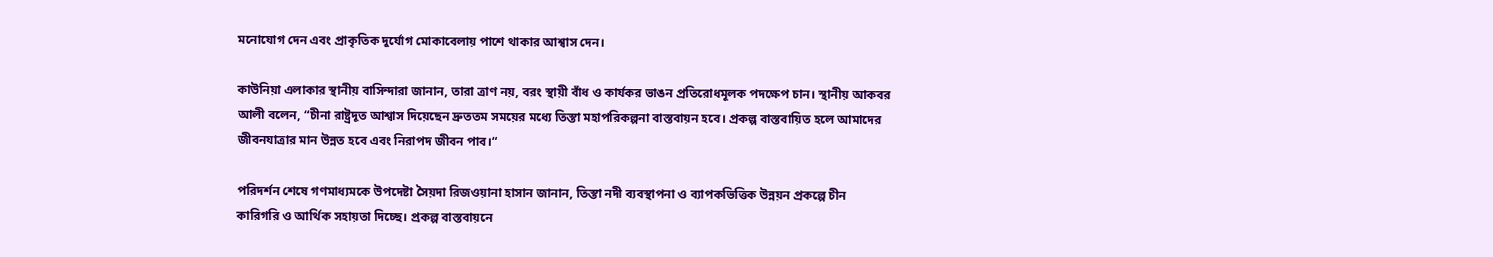মনোযোগ দেন এবং প্রাকৃতিক দুর্যোগ মোকাবেলায় পাশে থাকার আশ্বাস দেন।

কাউনিয়া এলাকার স্থানীয় বাসিন্দারা জানান, তারা ত্রাণ নয়, বরং স্থায়ী বাঁধ ও কার্যকর ভাঙন প্রতিরোধমূলক পদক্ষেপ চান। স্থানীয় আকবর আলী বলেন, “চীনা রাষ্ট্রদূত আশ্বাস দিয়েছেন দ্রুততম সময়ের মধ্যে তিস্তা মহাপরিকল্পনা বাস্তবায়ন হবে। প্রকল্প বাস্তবায়িত হলে আমাদের জীবনযাত্রার মান উন্নত হবে এবং নিরাপদ জীবন পাব।“

পরিদর্শন শেষে গণমাধ্যমকে উপদেষ্টা সৈয়দা রিজওয়ানা হাসান জানান, তিস্তা নদী ব্যবস্থাপনা ও ব্যাপকভিত্তিক উন্নয়ন প্রকল্পে চীন কারিগরি ও আর্থিক সহায়তা দিচ্ছে। প্রকল্প বাস্তবায়নে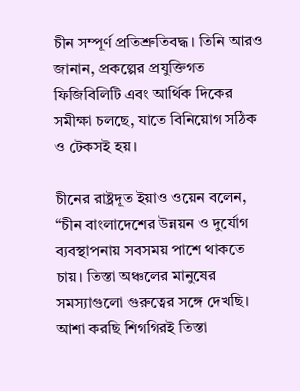চীন সম্পূর্ণ প্রতিশ্রুতিবদ্ধ। তিনি আরও জানান, প্রকল্পের প্রযুক্তিগত ফিজিবিলিটি এবং আর্থিক দিকের সমীক্ষা চলছে, যাতে বিনিয়োগ সঠিক ও টেকসই হয়।

চীনের রাষ্ট্রদূত ইয়াও ওয়েন বলেন, “চীন বাংলাদেশের উন্নয়ন ও দুর্যোগ ব্যবস্থাপনায় সবসময় পাশে থাকতে চায়। তিস্তা অঞ্চলের মানুষের সমস্যাগুলো গুরুত্বের সঙ্গে দেখছি। আশা করছি শিগগিরই তিস্তা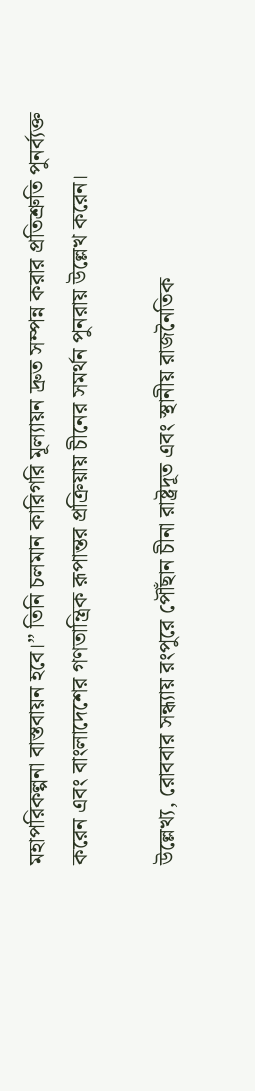মহাপরিকল্পনা বাস্তবায়ন হবে।” তিনি চলমান কারিগরি মূল্যায়ন দ্রুত সম্পন্ন করার প্রতিশ্রুতি পুনর্ব্যক্ত করেন এবং বাংলাদেশের গণতান্ত্রিক রূপান্তর প্রক্রিয়ায় চীনের সমর্থন পুনরায় উল্লেখ করেন।

উল্লেখ্য, রোববার সন্ধ্যায় রংপুরে পৌঁছান চীনা রাষ্ট্রদূত এবং স্থানীয় রাজনৈতিক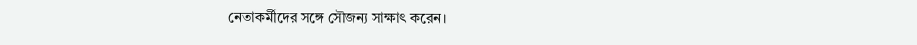নেতাকর্মীদের সঙ্গে সৌজন্য সাক্ষাৎ করেন।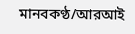মানবকণ্ঠ/আরআই